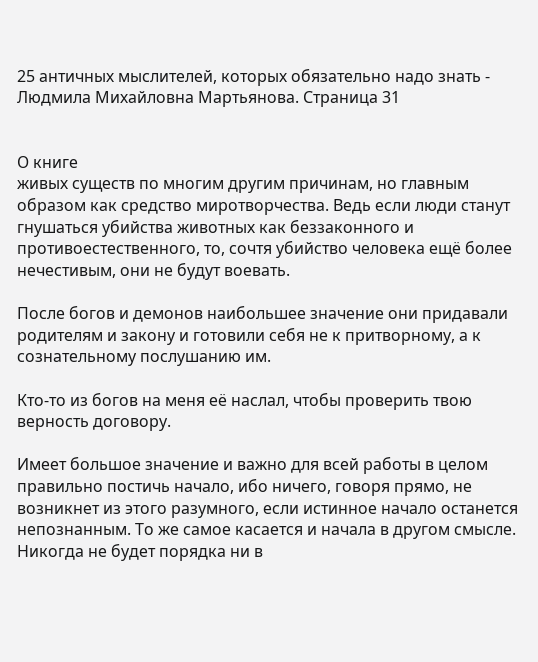25 античных мыслителей, которых обязательно надо знать - Людмила Михайловна Мартьянова. Страница 31


О книге
живых существ по многим другим причинам, но главным образом как средство миротворчества. Ведь если люди станут гнушаться убийства животных как беззаконного и противоестественного, то, сочтя убийство человека ещё более нечестивым, они не будут воевать.

После богов и демонов наибольшее значение они придавали родителям и закону и готовили себя не к притворному, а к сознательному послушанию им.

Кто-то из богов на меня её наслал, чтобы проверить твою верность договору.

Имеет большое значение и важно для всей работы в целом правильно постичь начало, ибо ничего, говоря прямо, не возникнет из этого разумного, если истинное начало останется непознанным. То же самое касается и начала в другом смысле. Никогда не будет порядка ни в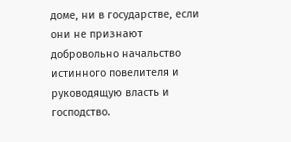доме, ни в государстве, если они не признают добровольно начальство истинного повелителя и руководящую власть и господство.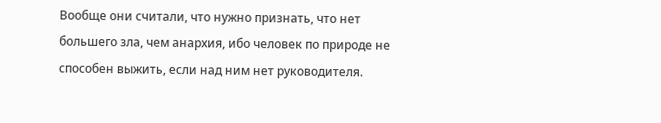Вообще они считали, что нужно признать, что нет большего зла, чем анархия, ибо человек по природе не способен выжить, если над ним нет руководителя.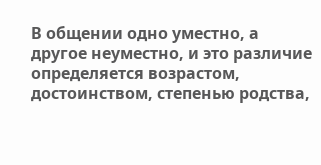В общении одно уместно, а другое неуместно, и это различие определяется возрастом, достоинством, степенью родства,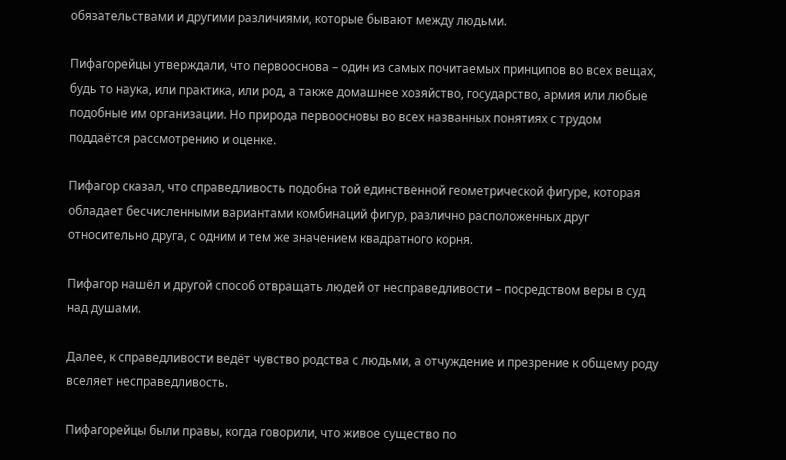обязательствами и другими различиями, которые бывают между людьми.

Пифагорейцы утверждали, что первооснова – один из самых почитаемых принципов во всех вещах, будь то наука, или практика, или род, а также домашнее хозяйство, государство, армия или любые подобные им организации. Но природа первоосновы во всех названных понятиях с трудом поддаётся рассмотрению и оценке.

Пифагор сказал, что справедливость подобна той единственной геометрической фигуре, которая обладает бесчисленными вариантами комбинаций фигур, различно расположенных друг относительно друга, с одним и тем же значением квадратного корня.

Пифагор нашёл и другой способ отвращать людей от несправедливости – посредством веры в суд над душами.

Далее, к справедливости ведёт чувство родства с людьми, а отчуждение и презрение к общему роду вселяет несправедливость.

Пифагорейцы были правы, когда говорили, что живое существо по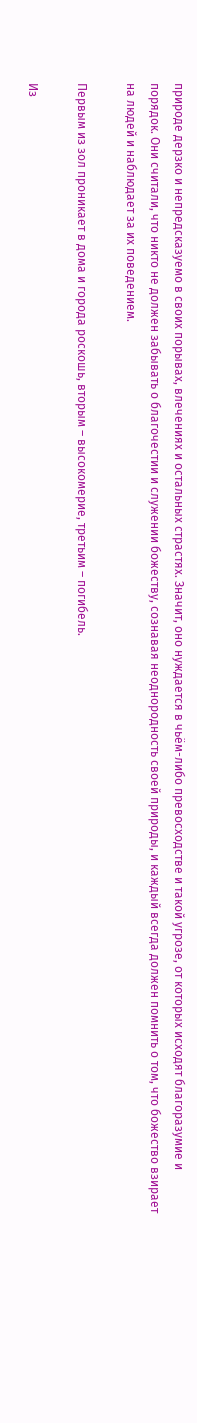природе дерзко и непредсказуемо в своих порывах, влечениях и остальных страстях. Значит, оно нуждается в чьём-либо превосходстве и такой угрозе, от которых исходят благоразумие и порядок. Они считали, что никто не должен забывать о благочестии и служении божеству, сознавая неоднородность своей природы, и каждый всегда должен помнить о том, что божество взирает на людей и наблюдает за их поведением.

Первым из зол проникает в дома и города роскошь, вторым – высокомерие, третьим – погибель.

Из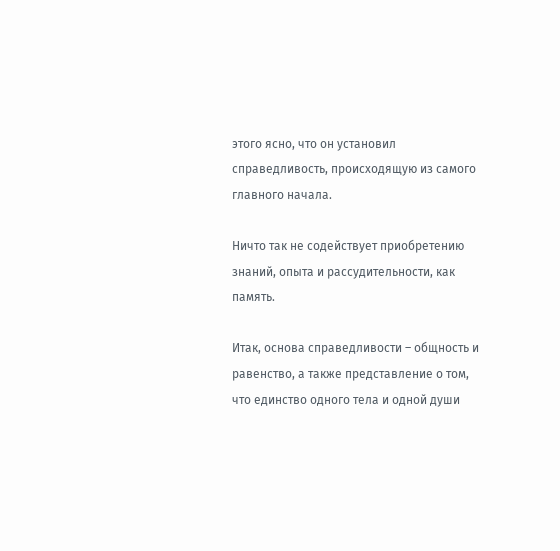этого ясно, что он установил справедливость, происходящую из самого главного начала.

Ничто так не содействует приобретению знаний, опыта и рассудительности, как память.

Итак, основа справедливости – общность и равенство, а также представление о том, что единство одного тела и одной души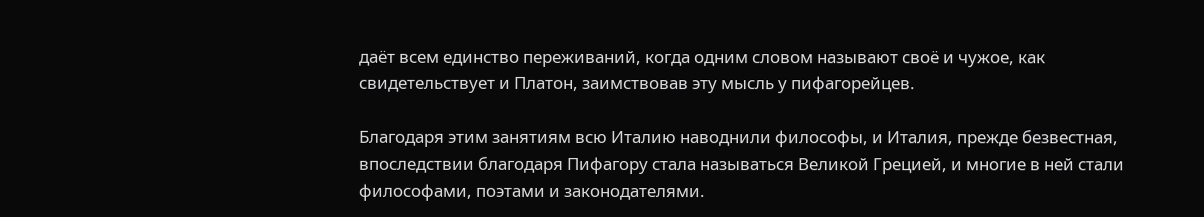даёт всем единство переживаний, когда одним словом называют своё и чужое, как свидетельствует и Платон, заимствовав эту мысль у пифагорейцев.

Благодаря этим занятиям всю Италию наводнили философы, и Италия, прежде безвестная, впоследствии благодаря Пифагору стала называться Великой Грецией, и многие в ней стали философами, поэтами и законодателями.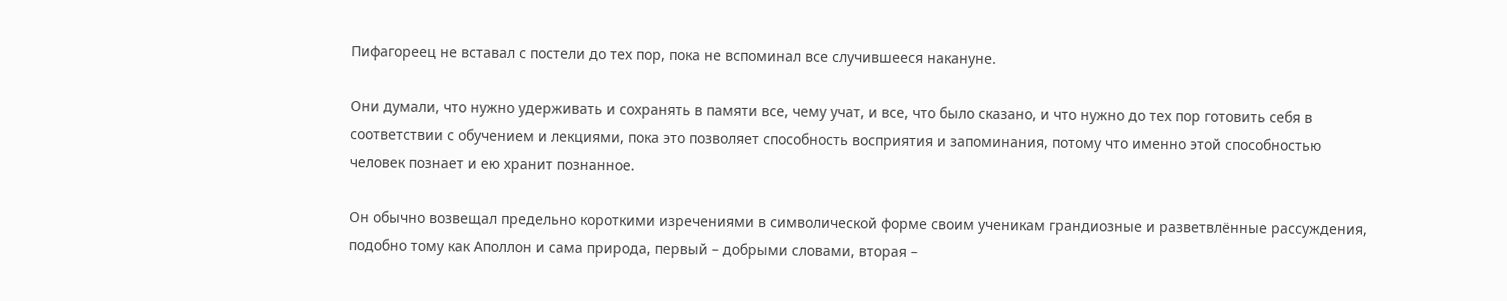Пифагореец не вставал с постели до тех пор, пока не вспоминал все случившееся накануне.

Они думали, что нужно удерживать и сохранять в памяти все, чему учат, и все, что было сказано, и что нужно до тех пор готовить себя в соответствии с обучением и лекциями, пока это позволяет способность восприятия и запоминания, потому что именно этой способностью человек познает и ею хранит познанное.

Он обычно возвещал предельно короткими изречениями в символической форме своим ученикам грандиозные и разветвлённые рассуждения, подобно тому как Аполлон и сама природа, первый – добрыми словами, вторая –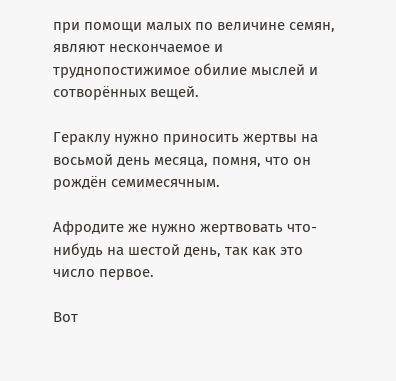при помощи малых по величине семян, являют нескончаемое и труднопостижимое обилие мыслей и сотворённых вещей.

Гераклу нужно приносить жертвы на восьмой день месяца, помня, что он рождён семимесячным.

Афродите же нужно жертвовать что- нибудь на шестой день, так как это число первое.

Вот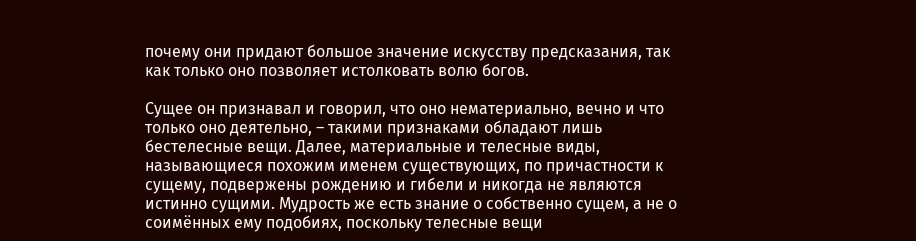почему они придают большое значение искусству предсказания, так как только оно позволяет истолковать волю богов.

Сущее он признавал и говорил, что оно нематериально, вечно и что только оно деятельно, – такими признаками обладают лишь бестелесные вещи. Далее, материальные и телесные виды, называющиеся похожим именем существующих, по причастности к сущему, подвержены рождению и гибели и никогда не являются истинно сущими. Мудрость же есть знание о собственно сущем, а не о соимённых ему подобиях, поскольку телесные вещи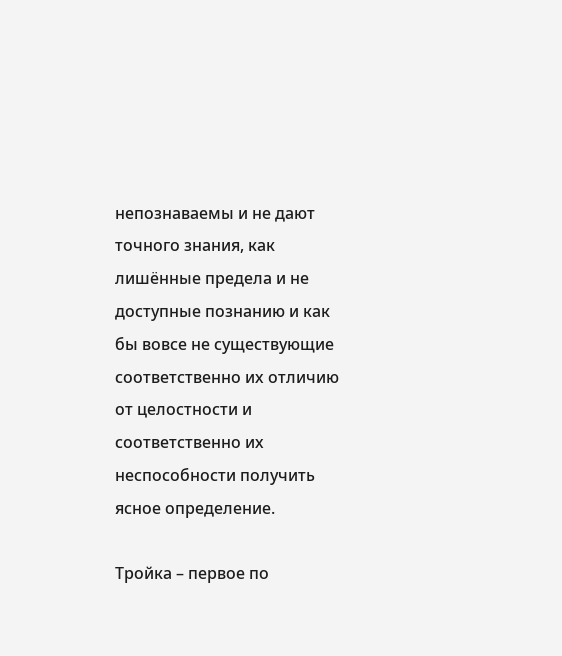непознаваемы и не дают точного знания, как лишённые предела и не доступные познанию и как бы вовсе не существующие соответственно их отличию от целостности и соответственно их неспособности получить ясное определение.

Тройка – первое по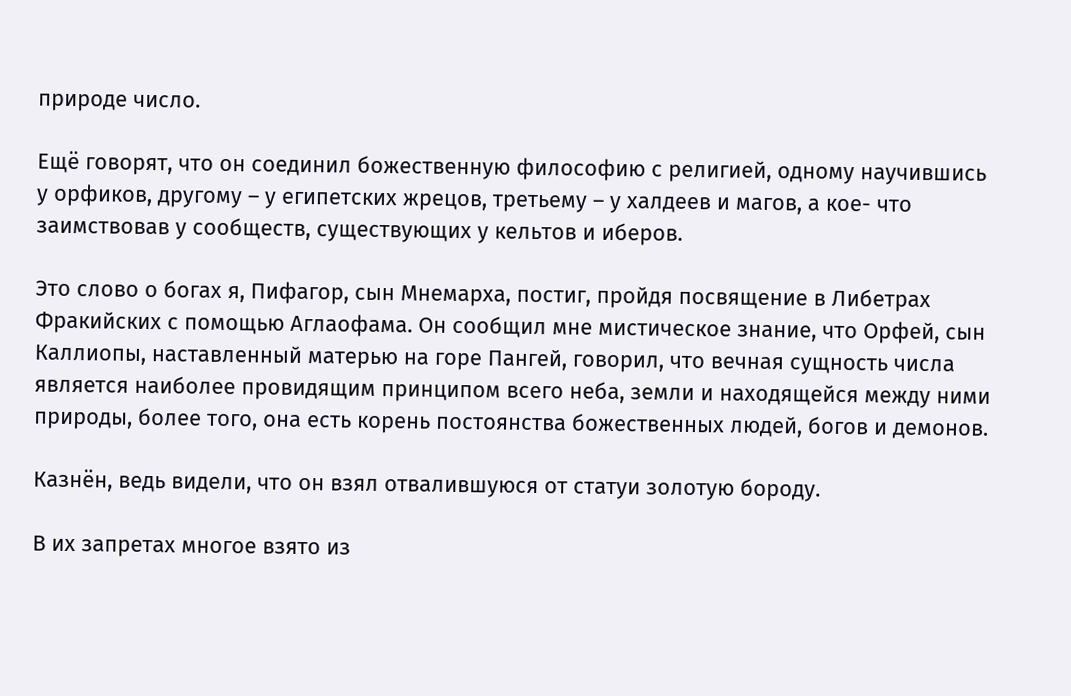природе число.

Ещё говорят, что он соединил божественную философию с религией, одному научившись у орфиков, другому – у египетских жрецов, третьему – у халдеев и магов, а кое- что заимствовав у сообществ, существующих у кельтов и иберов.

Это слово о богах я, Пифагор, сын Мнемарха, постиг, пройдя посвящение в Либетрах Фракийских с помощью Аглаофама. Он сообщил мне мистическое знание, что Орфей, сын Каллиопы, наставленный матерью на горе Пангей, говорил, что вечная сущность числа является наиболее провидящим принципом всего неба, земли и находящейся между ними природы, более того, она есть корень постоянства божественных людей, богов и демонов.

Казнён, ведь видели, что он взял отвалившуюся от статуи золотую бороду.

В их запретах многое взято из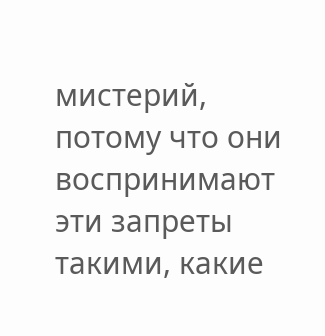мистерий, потому что они воспринимают эти запреты такими, какие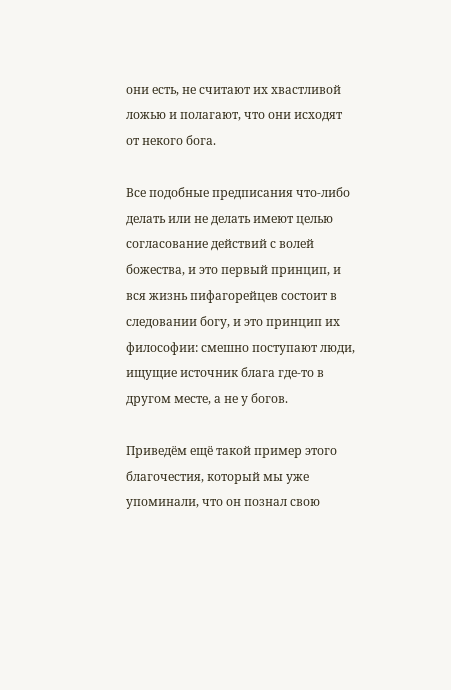они есть, не считают их хвастливой ложью и полагают, что они исходят от некого бога.

Все подобные предписания что-либо делать или не делать имеют целью согласование действий с волей божества, и это первый принцип, и вся жизнь пифагорейцев состоит в следовании богу, и это принцип их философии: смешно поступают люди, ищущие источник блага где-то в другом месте, а не у богов.

Приведём ещё такой пример этого благочестия, который мы уже упоминали, что он познал свою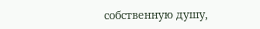собственную душу,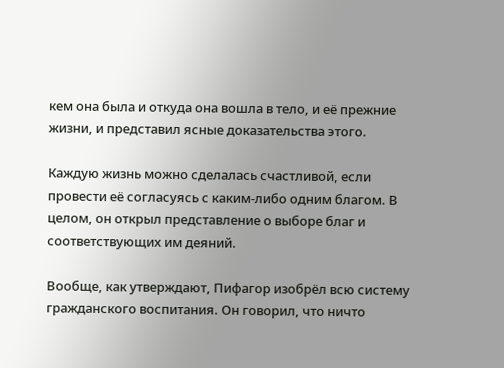кем она была и откуда она вошла в тело, и её прежние жизни, и представил ясные доказательства этого.

Каждую жизнь можно сделалась счастливой, если провести её согласуясь с каким-либо одним благом. В целом, он открыл представление о выборе благ и соответствующих им деяний.

Вообще, как утверждают, Пифагор изобрёл всю систему гражданского воспитания. Он говорил, что ничто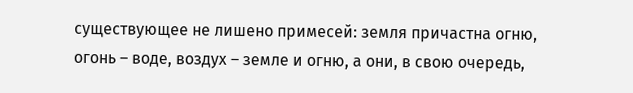существующее не лишено примесей: земля причастна огню, огонь – воде, воздух – земле и огню, а они, в свою очередь,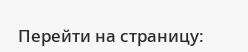Перейти на страницу: